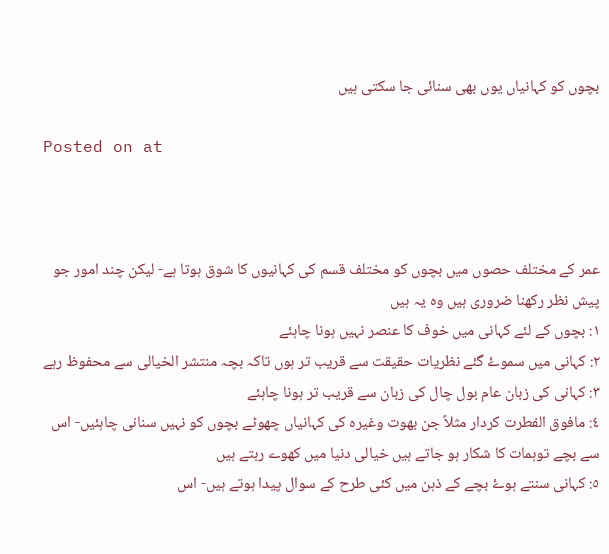بچوں کو کہانیاں یوں بھی سنائی جا سکتی ہیں

Posted on at



عمر کے مختلف حصوں میں بچوں کو مختلف قسم کی کہانیوں کا شوق ہوتا ہے- لیکن چند امور جو پیش نظر رکھنا ضروری ہیں وہ یہ ہیں
١: بچوں کے لئے کہانی میں خوف کا عنصر نہیں ہونا چاہئے
٢: کہانی میں سموۓ گئے نظریات حقیقت سے قریب تر ہوں تاکہ بچہ منتشر الخیالی سے محفوظ رہے
٣: کہانی کی زبان عام بول چال کی زبان سے قریب تر ہونا چاہئے
٤: مافوق الفطرت کردار مثلاً جن بھوت وغیرہ کی کہانیاں چھوٹے بچوں کو نہیں سنانی چاہئیں- اس سے بچے توہمات کا شکار ہو جاتے ہیں خیالی دنیا میں کھوے رہتے ہیں
٥: کہانی سنتے ہوۓ بچے کے ذہن میں کئی طرح کے سوال پیدا ہوتے ہیں- اس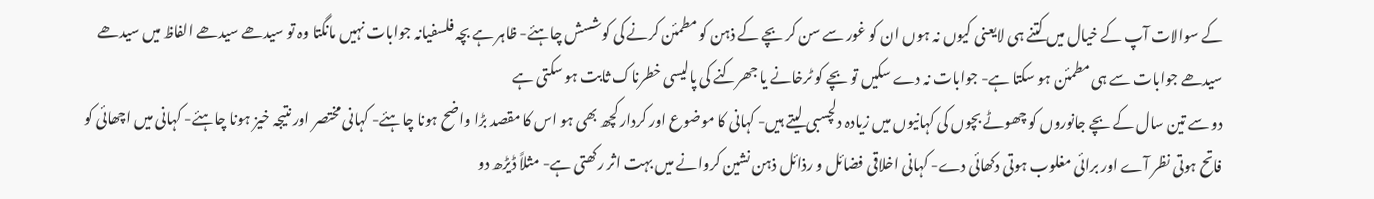کے سوالات آپ کے خیال میں کتنے ہی لایعنی کیوں نہ ہوں ان کو غور سے سن کر بچے کے ذہن کو مطمئن کرنے کی کوشسش چاہئے- ظاہر ہے بچہ فلسفیانہ جوابات نہیں مانگتا وہ تو سیدھے سیدھے الفاظ میں سیدھے سیدھے جوابات سے ہی مطمئن ہو سکتا ہے- جوابات نہ دے سکیں تو بچے کو ٹرخانے یا جھرکنے کی پالیسی خطرناک ثابت ہو سکتی ہے
دو سے تین سال کے بچے جانوروں کو چھوٹے بچوں کی کہانیوں میں زیادہ دلچسبی لیتے ہیں- کہانی کا موضوع اور کردار کچھ بھی ہو اس کا مقصد بڑا واضح ہونا چاہئے- کہانی مختصر اور نتیجہ خیز ہونا چاہئے- کہانی میں اچھائی کو فاتح ہوتی نظر آے اور برائی مغلوب ہوتی دکھائی دے- کہانی اخلاقی فضائل و رذائل ذہن نشین کروانے میں بہت اثر رکھتی ہے- مثلاً ڈیڑھ دو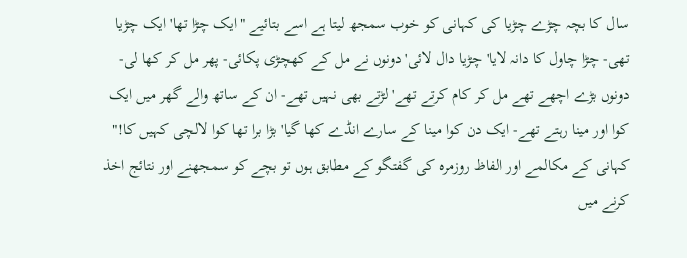سال کا بچہ چڑے چڑیا کی کہانی کو خوب سمجھ لیتا ہے اسے بتائیے "ایک چڑا تھا' ایک چڑیا تھی- چڑا چاول کا دانہ لایا' چڑیا دال لائی' دونوں نے مل کے کھچڑی پکائی- پھر مل کر کھا لی- دونوں بڑے اچھے تھے مل کر کام کرتے تھے' لڑتے بھی نہیں تھے- ان کے ساتھ والے گھر میں ایک کوا اور مینا رہتے تھے- ایک دن کوا مینا کے سارے انڈے کھا گیا' بڑا برا تھا کوا لالچی کہیں کا!" کہانی کے مکالمے اور الفاظ روزمرہ کی گفتگو کے مطابق ہوں تو بچے کو سمجھنے اور نتائج اخذ کرنے میں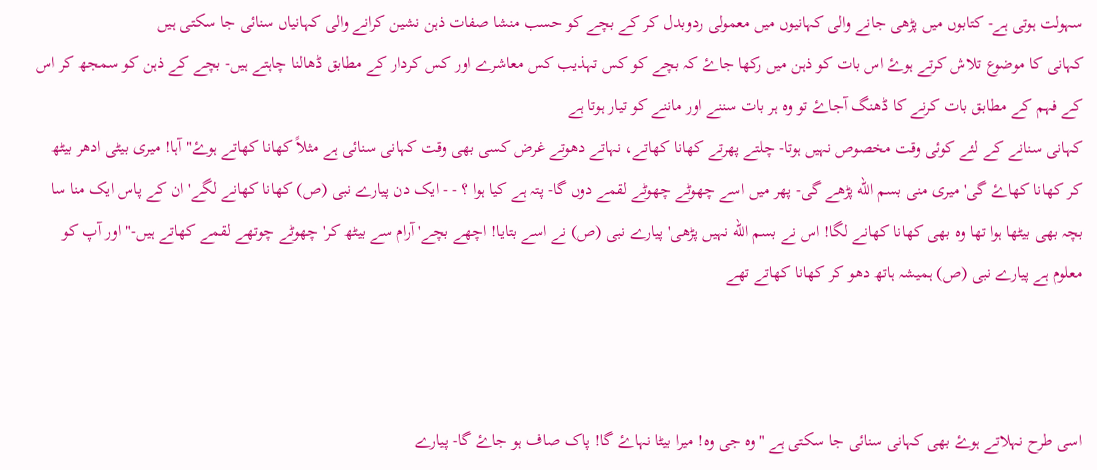سہولت ہوتی ہے- کتابوں میں پڑھی جانے والی کہانیوں میں معمولی ردوبدل کر کے بچے کو حسب منشا صفات ذہن نشین کرانے والی کہانیاں سنائی جا سکتی ہیں
کہانی کا موضوع تلاش کرتے ہوۓ اس بات کو ذہن میں رکھا جاۓ کہ بچے کو کس تہذیب کس معاشرے اور کس کردار کے مطابق ڈھالنا چاہتے ہیں- بچے کے ذہن کو سمجھ کر اس کے فہم کے مطابق بات کرنے کا ڈھنگ آجاۓ تو وہ ہر بات سننے اور ماننے کو تیار ہوتا ہے
کہانی سنانے کے لئے کوئی وقت مخصوص نہیں ہوتا- چلتے پھرتے کھانا کھاتے، نہاتے دھوتے غرض کسی بھی وقت کہانی سنائی ہے مثلاً کھانا کھاتے ہوۓ" آہا! میری بیٹی ادھر بیٹھ کر کھانا کھاۓ گی' میری منی بسم الله پڑھے گی- پھر میں اسے چھوٹے چھوٹے لقمے دوں گا- پتہ ہے کیا ہوا ؟ - - ایک دن پیارے نبی (ص) کھانا کھانے لگے' ان کے پاس ایک منا سا بچہ بھی بیٹھا ہوا تھا وہ بھی کھانا کھانے لگا! اس نے بسم الله نہیں پڑھی' پیارے نبی (ص) نے اسے بتایا! اچھے بچے' آرام سے بیٹھ کر' چھوٹے چوتھے لقمے کھاتے ہیں-" اور آپ کو معلوم ہے پیارے نبی (ص) ہمیشہ ہاتھ دھو کر کھانا کھاتے تھے



اسی طرح نہلاتے ہوۓ بھی کہانی سنائی جا سکتی ہے "وہ جی وہ! میرا بیٹا نہاۓ گا! پاک صاف ہو جاۓ گا- پیارے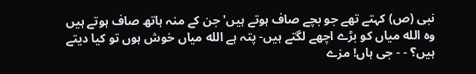نبی (ص) کہتے تھے جو بچے صاف ہوتے ہیں' جن کے منہ ہاتھ صاف ہوتے ہیں وہ الله میاں کو بڑے اچھے لگتے ہیں- پتہ ہے الله میاں خوش ہوں تو کیا دیتے ہیں؟ - - جی ہاں! مزے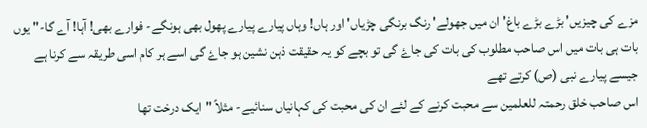مزے کی چیزیں' بڑے بڑے باغ' ان میں جھولے' رنگ برنگی چڑیاں' اور ہاں! وہاں پیارے پیارے پھول بھی ہونگے- فوارے بھی! آہا! آے گا-" یوں بات ہی بات میں اس صاحب مطلوب کی بات کی جاۓ گی تو بچے کو یہ حقیقت ذہن نشین ہو جاۓ گی اسے ہر کام اسی طریقہ سے کرنا ہے جیسے پیارے نبی (ص) کرتے تھے
اس صاحب خلق رحمتہ للعلمین سے محبت کرنے کے لئے ان کی محبت کی کہانیاں سنائیے- مثلاً "ایک درخت تھا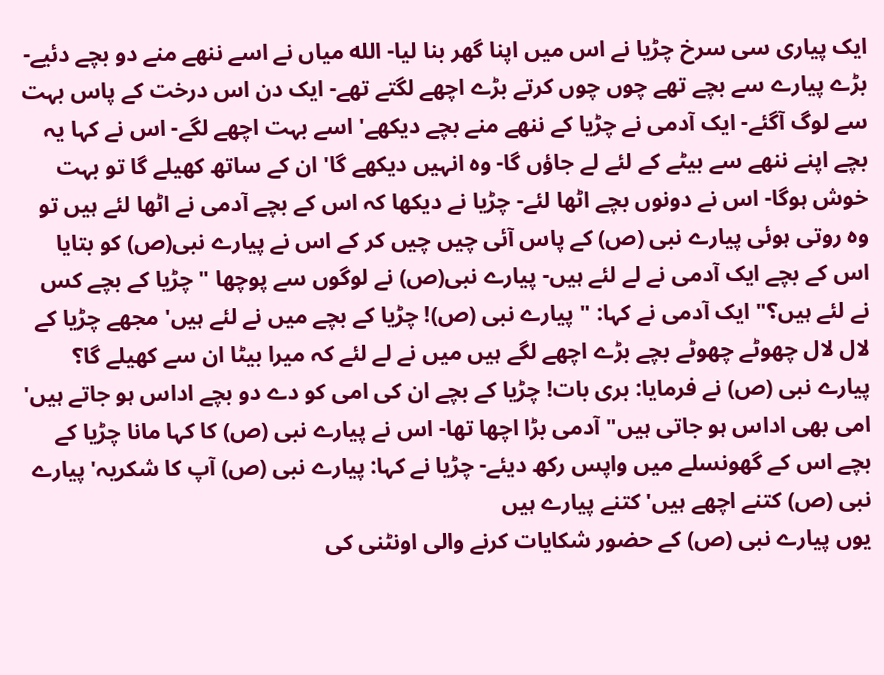ایک پیاری سی سرخ چڑیا نے اس میں اپنا گھر بنا لیا- الله میاں نے اسے ننھے منے دو بچے دئیے- بڑے پیارے سے بچے تھے چوں چوں کرتے بڑے اچھے لگتے تھے- ایک دن اس درخت کے پاس بہت سے لوگ آگئے- ایک آدمی نے چڑیا کے ننھے منے بچے دیکھے' اسے بہت اچھے لگے- اس نے کہا یہ بچے اپنے ننھے سے بیٹے کے لئے لے جاؤں گا- وہ انہیں دیکھے گا' ان کے ساتھ کھیلے گا تو بہت خوش ہوگا- اس نے دونوں بچے اٹھا لئے- چڑیا نے دیکھا کہ اس کے بچے آدمی نے اٹھا لئے ہیں تو وہ روتی ہوئی پیارے نبی (ص) کے پاس آئی چیں چیں کر کے اس نے پیارے نبی(ص) کو بتایا اس کے بچے ایک آدمی نے لے لئے ہیں- پیارے نبی(ص) نے لوگوں سے پوچھا "چڑیا کے بچے کس نے لئے ہیں؟" ایک آدمی نے کہا: " پیارے نبی (ص)! چڑیا کے بچے میں نے لئے ہیں' مجھے چڑیا کے لال لال چھوٹے چھوٹے بچے بڑے اچھے لگے ہیں میں نے لے لئے کہ میرا بیٹا ان سے کھیلے گا؟ پیارے نبی (ص) نے فرمایا: بری بات! چڑیا کے بچے ان کی امی کو دے دو بچے اداس ہو جاتے ہیں' امی بھی اداس ہو جاتی ہیں" آدمی بڑا اچھا تھا- اس نے پیارے نبی (ص) کا کہا مانا چڑیا کے بچے اس کے گھونسلے میں واپس رکھ دیئے- چڑیا نے کہا: پیارے نبی (ص) آپ کا شکریہ' پیارے نبی (ص) کتنے اچھے ہیں' کتنے پیارے ہیں
یوں پیارے نبی (ص) کے حضور شکایات کرنے والی اونٹنی کی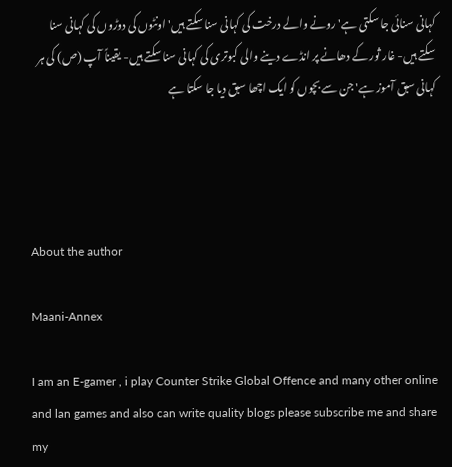کہانی سنائی جا سکتی ہے' رونے والے درخت کی کہانی سنا سکتے ہیں' اونٹوں کی دوڑوں کی کہانی سنا سکتے ہیں- غار ثور کے دھانے پر انڈے دینے والی کبوتری کی کہانی سنا سکتے ہیں- یقیناً آپ (ص) کی ہر کہانی سبق آموز ہے' جن سے بچوں کو ایک اچھا سبق دیا جا سکتا ہے




About the author

Maani-Annex

I am an E-gamer , i play Counter Strike Global Offence and many other online and lan games and also can write quality blogs please subscribe me and share my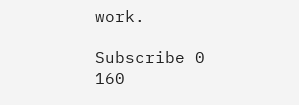work.

Subscribe 0
160